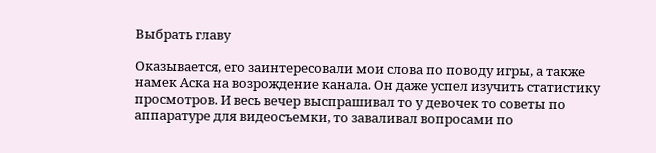Выбрать главу

Оказывается, его заинтересовали мои слова по поводу игры, а также намек Аска на возрождение канала. Он даже успел изучить статистику просмотров. И весь вечер выспрашивал то у девочек то советы по аппаратуре для видеосъемки, то заваливал вопросами по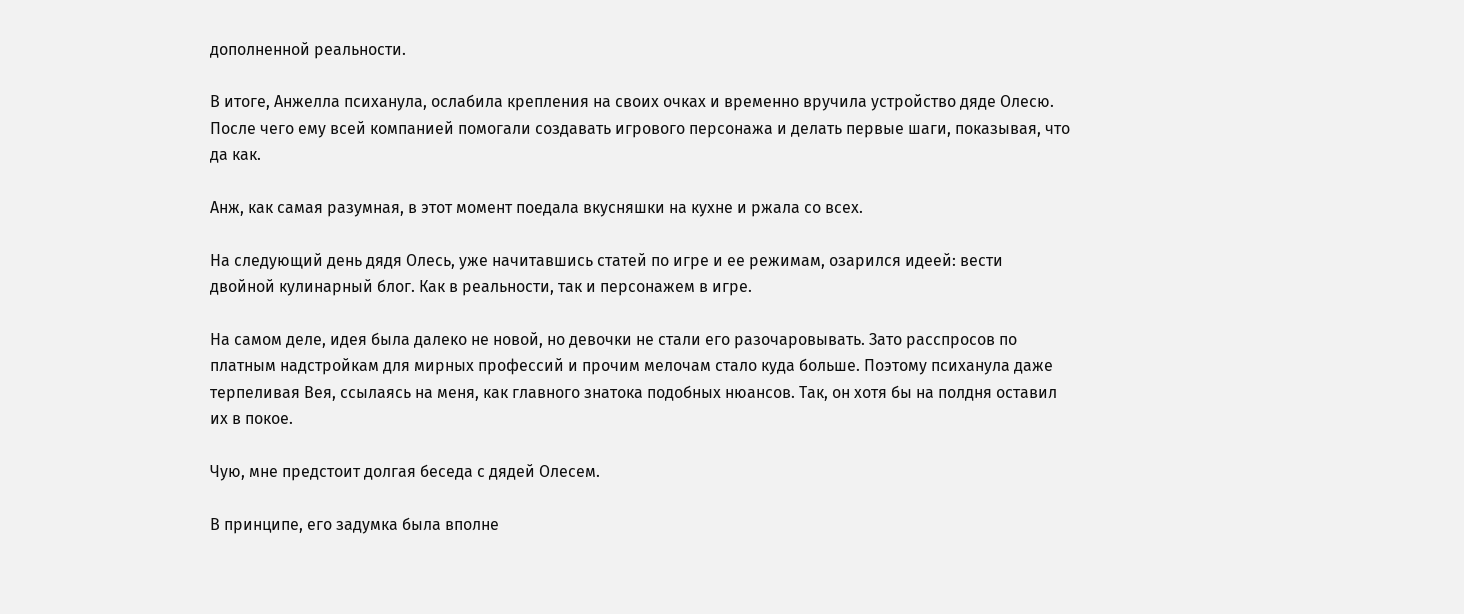дополненной реальности.

В итоге, Анжелла психанула, ослабила крепления на своих очках и временно вручила устройство дяде Олесю. После чего ему всей компанией помогали создавать игрового персонажа и делать первые шаги, показывая, что да как.

Анж, как самая разумная, в этот момент поедала вкусняшки на кухне и ржала со всех.

На следующий день дядя Олесь, уже начитавшись статей по игре и ее режимам, озарился идеей: вести двойной кулинарный блог. Как в реальности, так и персонажем в игре.

На самом деле, идея была далеко не новой, но девочки не стали его разочаровывать. Зато расспросов по платным надстройкам для мирных профессий и прочим мелочам стало куда больше. Поэтому психанула даже терпеливая Вея, ссылаясь на меня, как главного знатока подобных нюансов. Так, он хотя бы на полдня оставил их в покое.

Чую, мне предстоит долгая беседа с дядей Олесем.

В принципе, его задумка была вполне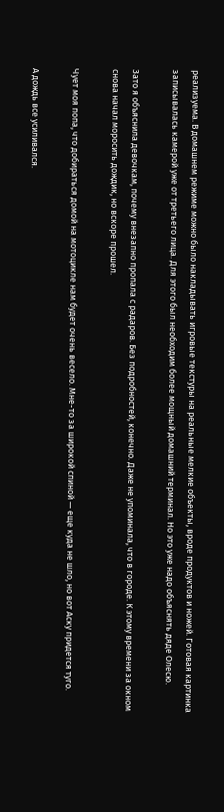реализуема. В домашнем режиме можно было накладывать игровые текстуры на реальные мелкие объекты, вроде продуктов и ножей. Готовая картинка записывалась камерой уже от третьего лица. Для этого был необходим более мощный домашний терминал. Но это уже надо объяснять дяде Олесю.

Зато я объяснила девочкам, почему внезапно пропала с радаров. Без подробностей, конечно. Даже не упоминала, что в городе. К этому времени за окном снова начал моросить дождик, но вскоре прошел.

Чует моя попа, что добираться домой на мотоцикле нам будет очень весело. Мне-то за широкой спиной — еще куда не шло, но вот Аску придется туго.

А дождь все усиливался.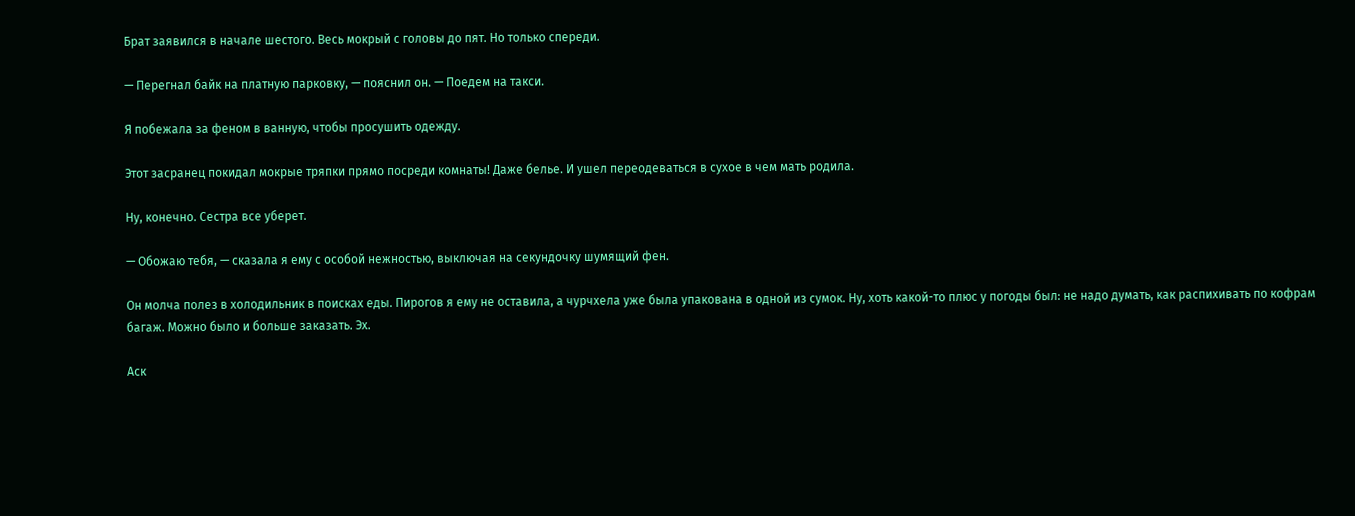Брат заявился в начале шестого. Весь мокрый с головы до пят. Но только спереди.

— Перегнал байк на платную парковку, — пояснил он. — Поедем на такси.

Я побежала за феном в ванную, чтобы просушить одежду.

Этот засранец покидал мокрые тряпки прямо посреди комнаты! Даже белье. И ушел переодеваться в сухое в чем мать родила.

Ну, конечно. Сестра все уберет.

— Обожаю тебя, — сказала я ему с особой нежностью, выключая на секундочку шумящий фен.

Он молча полез в холодильник в поисках еды. Пирогов я ему не оставила, а чурчхела уже была упакована в одной из сумок. Ну, хоть какой-то плюс у погоды был: не надо думать, как распихивать по кофрам багаж. Можно было и больше заказать. Эх.

Аск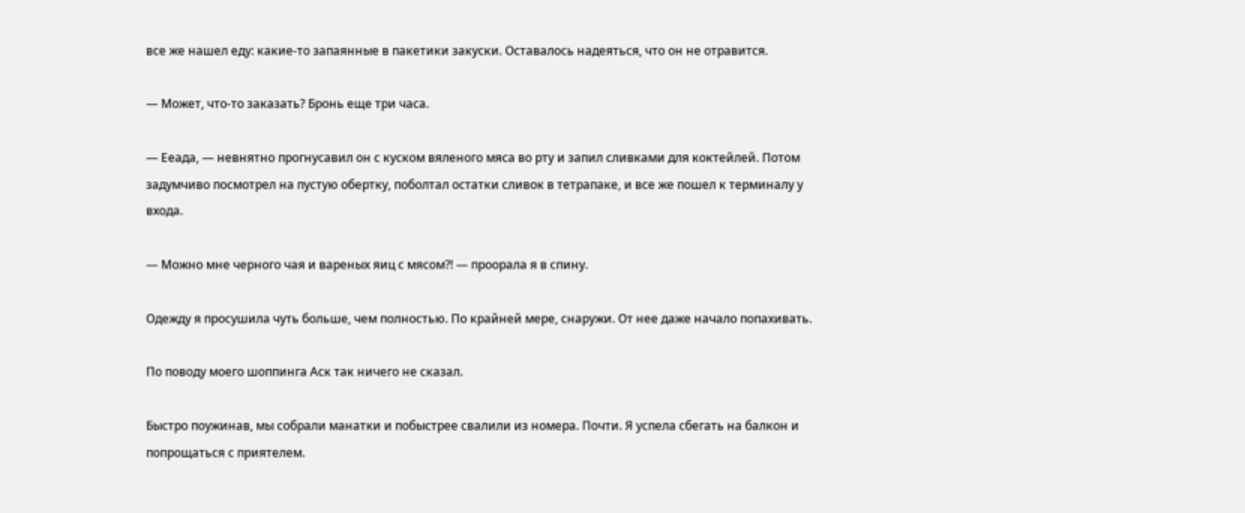все же нашел еду: какие-то запаянные в пакетики закуски. Оставалось надеяться, что он не отравится.

— Может, что-то заказать? Бронь еще три часа.

— Ееада, — невнятно прогнусавил он с куском вяленого мяса во рту и запил сливками для коктейлей. Потом задумчиво посмотрел на пустую обертку, поболтал остатки сливок в тетрапаке, и все же пошел к терминалу у входа.

— Можно мне черного чая и вареных яиц с мясом?! — проорала я в спину.

Одежду я просушила чуть больше, чем полностью. По крайней мере, снаружи. От нее даже начало попахивать.

По поводу моего шоппинга Аск так ничего не сказал.

Быстро поужинав, мы собрали манатки и побыстрее свалили из номера. Почти. Я успела сбегать на балкон и попрощаться с приятелем.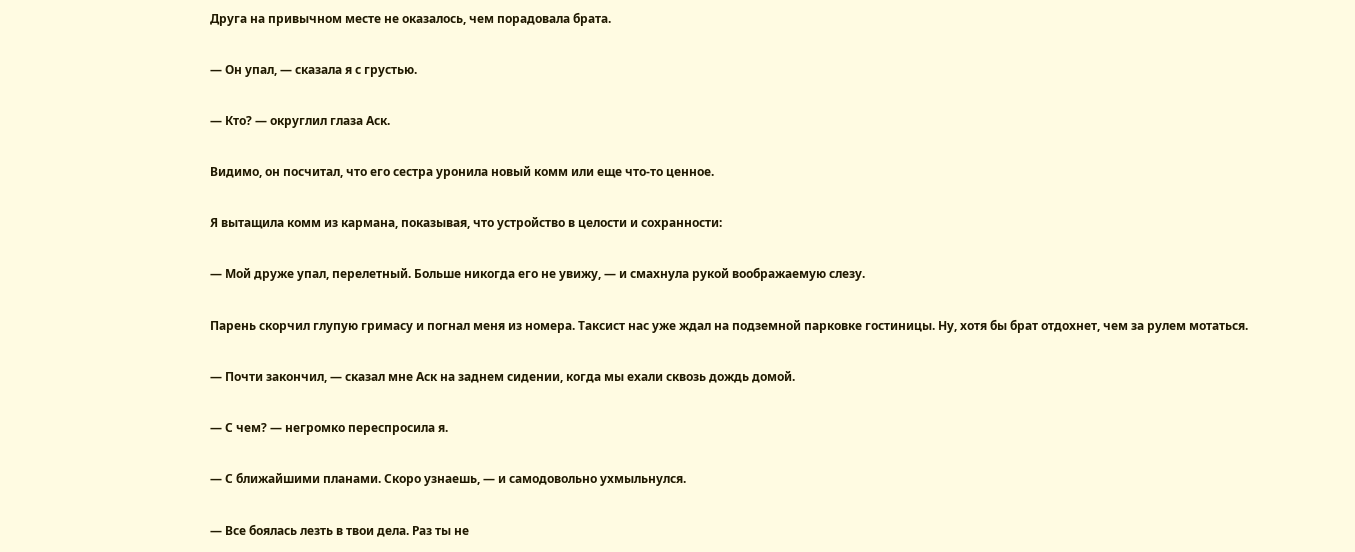Друга на привычном месте не оказалось, чем порадовала брата.

— Он упал, — сказала я с грустью.

— Кто? — округлил глаза Аск.

Видимо, он посчитал, что его сестра уронила новый комм или еще что-то ценное.

Я вытащила комм из кармана, показывая, что устройство в целости и сохранности:

— Мой друже упал, перелетный. Больше никогда его не увижу, — и смахнула рукой воображаемую слезу.

Парень скорчил глупую гримасу и погнал меня из номера. Таксист нас уже ждал на подземной парковке гостиницы. Ну, хотя бы брат отдохнет, чем за рулем мотаться.

— Почти закончил, — сказал мне Аск на заднем сидении, когда мы ехали сквозь дождь домой.

— С чем? — негромко переспросила я.

— С ближайшими планами. Скоро узнаешь, — и самодовольно ухмыльнулся.

— Все боялась лезть в твои дела. Раз ты не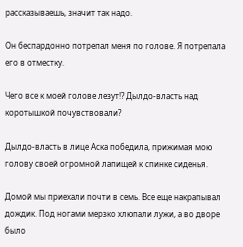рассказываешь, значит так надо.

Он беспардонно потрепал меня по голове. Я потрепала его в отместку.

Чего все к моей голове лезут!? Дылдо-власть над коротышкой почувствовали?

Дылдо-власть в лице Аска победила, прижимая мою голову своей огромной лапищей к спинке сиденья.

Домой мы приехали почти в семь. Все еще накрапывал дождик. Под ногами мерзко хлюпали лужи, а во дворе было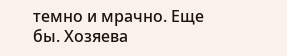темно и мрачно. Еще бы. Хозяева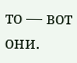то — вот они.